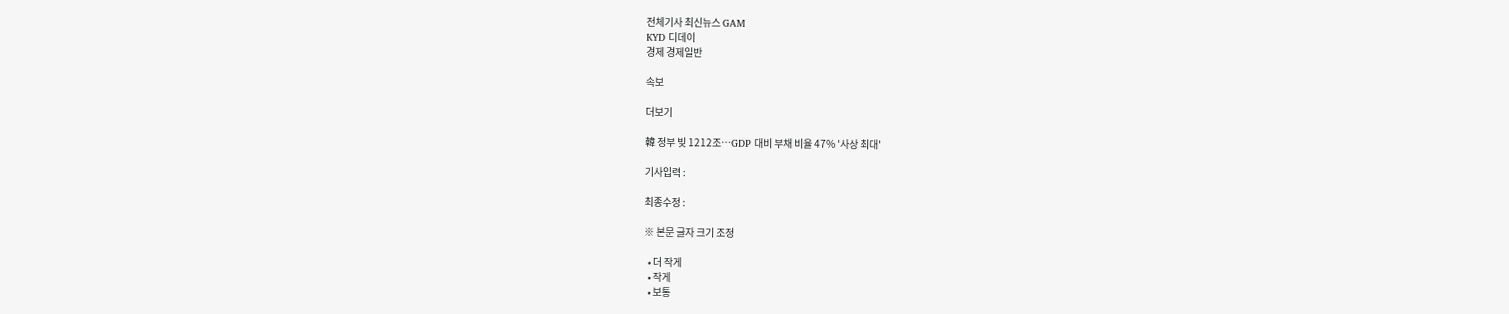전체기사 최신뉴스 GAM
KYD 디데이
경제 경제일반

속보

더보기

韓 정부 빚 1212조…GDP 대비 부채 비율 47% '사상 최대'

기사입력 :

최종수정 :

※ 본문 글자 크기 조정

  • 더 작게
  • 작게
  • 보통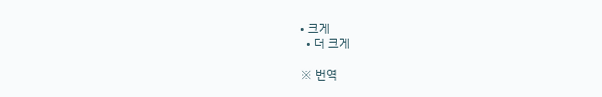• 크게
  • 더 크게

※ 번역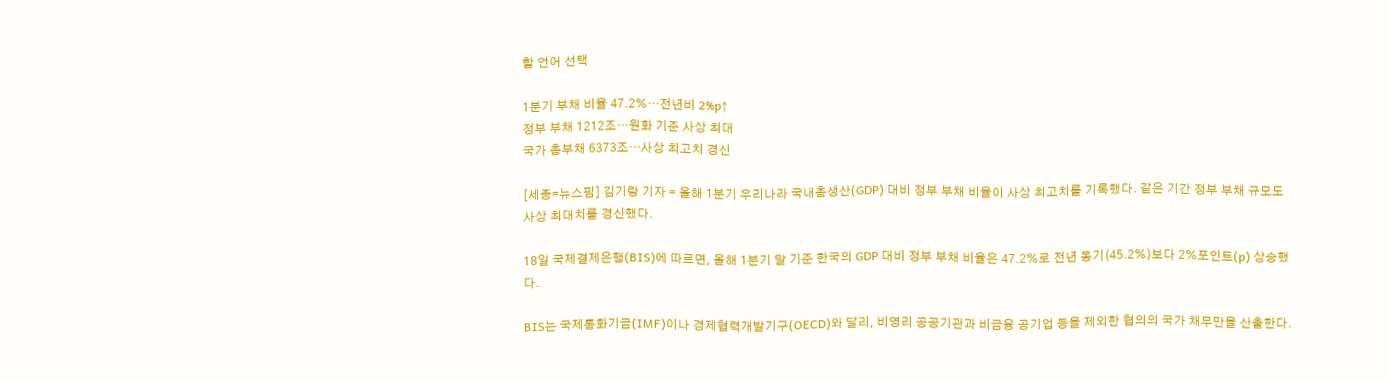할 언어 선택

1분기 부채 비율 47.2%…전년비 2%p↑
정부 부채 1212조…원화 기준 사상 최대
국가 총부채 6373조…사상 최고치 경신

[세종=뉴스핌] 김기랑 기자 = 올해 1분기 우리나라 국내총생산(GDP) 대비 정부 부채 비율이 사상 최고치를 기록했다. 같은 기간 정부 부채 규모도 사상 최대치를 경신했다.

18일 국제결제은행(BIS)에 따르면, 올해 1분기 말 기준 한국의 GDP 대비 정부 부채 비율은 47.2%로 전년 동기(45.2%)보다 2%포인트(p) 상승했다.

BIS는 국제통화기금(IMF)이나 경제협력개발기구(OECD)와 달리, 비영리 공공기관과 비금융 공기업 등을 제외한 협의의 국가 채무만을 산출한다.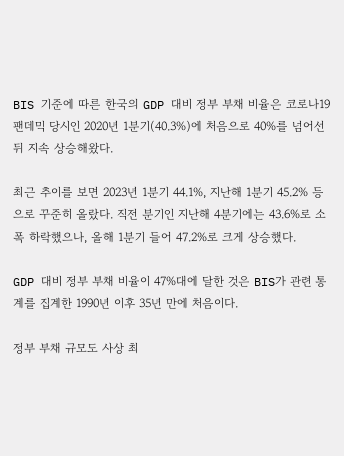BIS 기준에 따른 한국의 GDP 대비 정부 부채 비율은 코로나19 팬데믹 당시인 2020년 1분기(40.3%)에 처음으로 40%를 넘어선 뒤 지속 상승해왔다.

최근 추이를 보면 2023년 1분기 44.1%, 지난해 1분기 45.2% 등으로 꾸준히 올랐다. 직전 분기인 지난해 4분기에는 43.6%로 소폭 하락했으나, 올해 1분기 들어 47.2%로 크게 상승했다.

GDP 대비 정부 부채 비율이 47%대에 달한 것은 BIS가 관련 통계를 집계한 1990년 이후 35년 만에 처음이다.

정부 부채 규모도 사상 최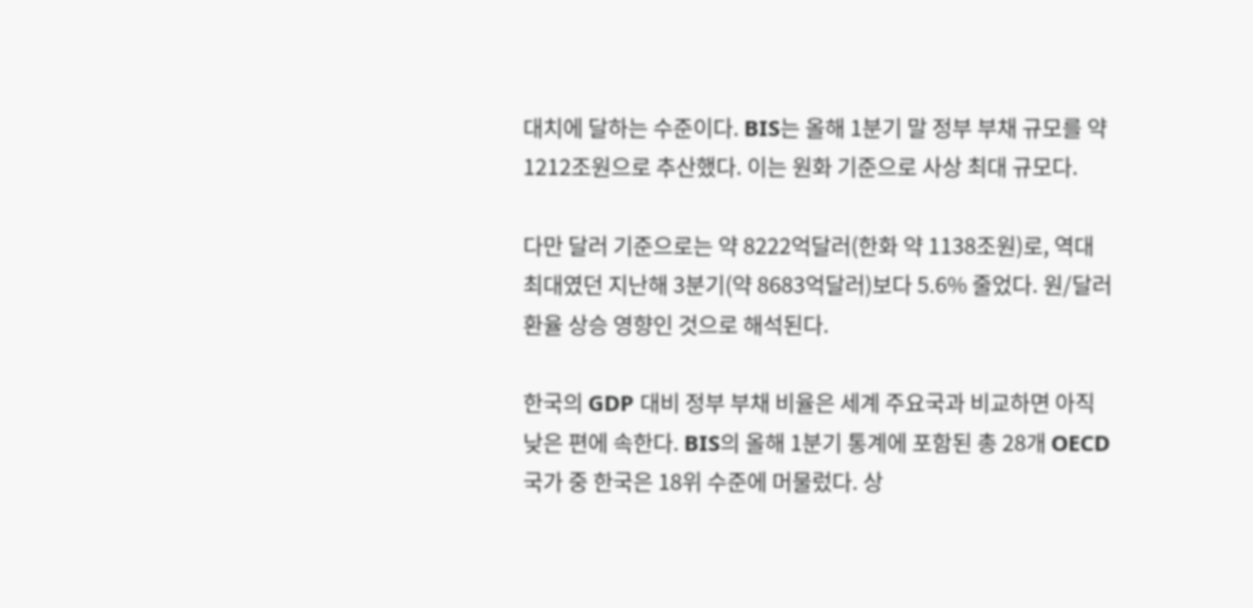대치에 달하는 수준이다. BIS는 올해 1분기 말 정부 부채 규모를 약 1212조원으로 추산했다. 이는 원화 기준으로 사상 최대 규모다.

다만 달러 기준으로는 약 8222억달러(한화 약 1138조원)로, 역대 최대였던 지난해 3분기(약 8683억달러)보다 5.6% 줄었다. 원/달러 환율 상승 영향인 것으로 해석된다.

한국의 GDP 대비 정부 부채 비율은 세계 주요국과 비교하면 아직 낮은 편에 속한다. BIS의 올해 1분기 통계에 포함된 총 28개 OECD 국가 중 한국은 18위 수준에 머물렀다. 상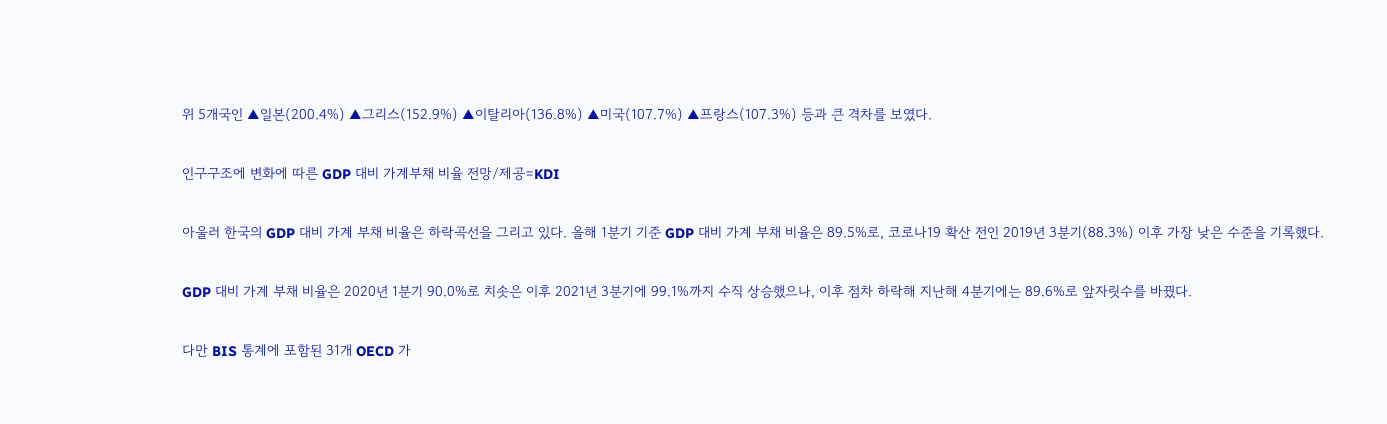위 5개국인 ▲일본(200.4%) ▲그리스(152.9%) ▲이탈리아(136.8%) ▲미국(107.7%) ▲프랑스(107.3%) 등과 큰 격차를 보였다.

인구구조에 변화에 따른 GDP 대비 가계부채 비율 전망/제공=KDI

아울러 한국의 GDP 대비 가계 부채 비율은 하락곡선을 그리고 있다. 올해 1분기 기준 GDP 대비 가계 부채 비율은 89.5%로, 코로나19 확산 전인 2019년 3분기(88.3%) 이후 가장 낮은 수준을 기록했다.

GDP 대비 가계 부채 비율은 2020년 1분기 90.0%로 치솟은 이후 2021년 3분기에 99.1%까지 수직 상승했으나, 이후 점차 하락해 지난해 4분기에는 89.6%로 앞자릿수를 바꿨다.

다만 BIS 통계에 포함된 31개 OECD 가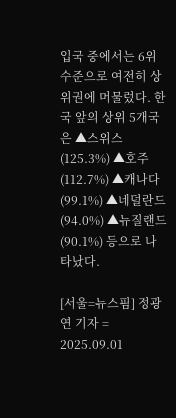입국 중에서는 6위 수준으로 여전히 상위권에 머물렀다. 한국 앞의 상위 5개국은 ▲스위스(125.3%) ▲호주(112.7%) ▲캐나다(99.1%) ▲네덜란드(94.0%) ▲뉴질랜드(90.1%) 등으로 나타났다.

[서울=뉴스핌] 정광연 기자 = 2025.09.01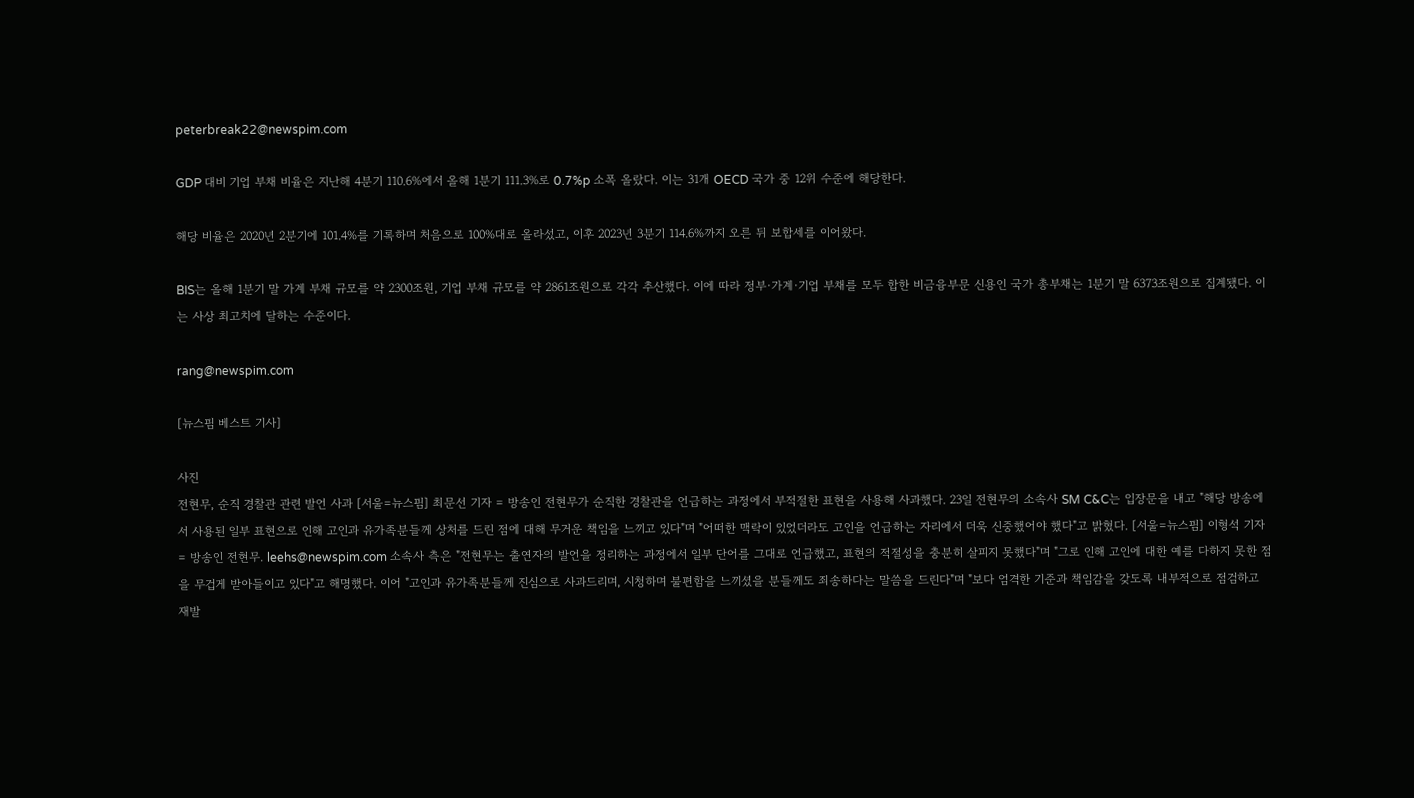peterbreak22@newspim.com

GDP 대비 기업 부채 비율은 지난해 4분기 110.6%에서 올해 1분기 111.3%로 0.7%p 소폭 올랐다. 이는 31개 OECD 국가 중 12위 수준에 해당한다.

해당 비율은 2020년 2분기에 101.4%를 기록하며 처음으로 100%대로 올라섰고, 이후 2023년 3분기 114.6%까지 오른 뒤 보합세를 이어왔다.

BIS는 올해 1분기 말 가계 부채 규모를 약 2300조원, 기업 부채 규모를 약 2861조원으로 각각 추산했다. 이에 따라 정부·가계·기업 부채를 모두 합한 비금융부문 신용인 국가 총부채는 1분기 말 6373조원으로 집계됐다. 이는 사상 최고치에 달하는 수준이다.

rang@newspim.com

[뉴스핌 베스트 기사]

사진
전현무, 순직 경찰관 관련 발언 사과 [서울=뉴스핌] 최문선 기자 = 방송인 전현무가 순직한 경찰관을 언급하는 과정에서 부적절한 표현을 사용해 사과했다. 23일 전현무의 소속사 SM C&C는 입장문을 내고 "해당 방송에서 사용된 일부 표현으로 인해 고인과 유가족분들께 상처를 드린 점에 대해 무거운 책임을 느끼고 있다"며 "어떠한 맥락이 있었더라도 고인을 언급하는 자리에서 더욱 신중했어야 했다"고 밝혔다. [서울=뉴스핌] 이형석 기자 = 방송인 전현무. leehs@newspim.com 소속사 측은 "전현무는 출연자의 발언을 정리하는 과정에서 일부 단어를 그대로 언급했고, 표현의 적절성을 충분히 살피지 못했다"며 "그로 인해 고인에 대한 예를 다하지 못한 점을 무겁게 받아들이고 있다"고 해명했다. 이어 "고인과 유가족분들께 진심으로 사과드리며, 시청하며 불편함을 느끼셨을 분들께도 죄송하다는 말씀을 드린다"며 "보다 엄격한 기준과 책임감을 갖도록 내부적으로 점검하고 재발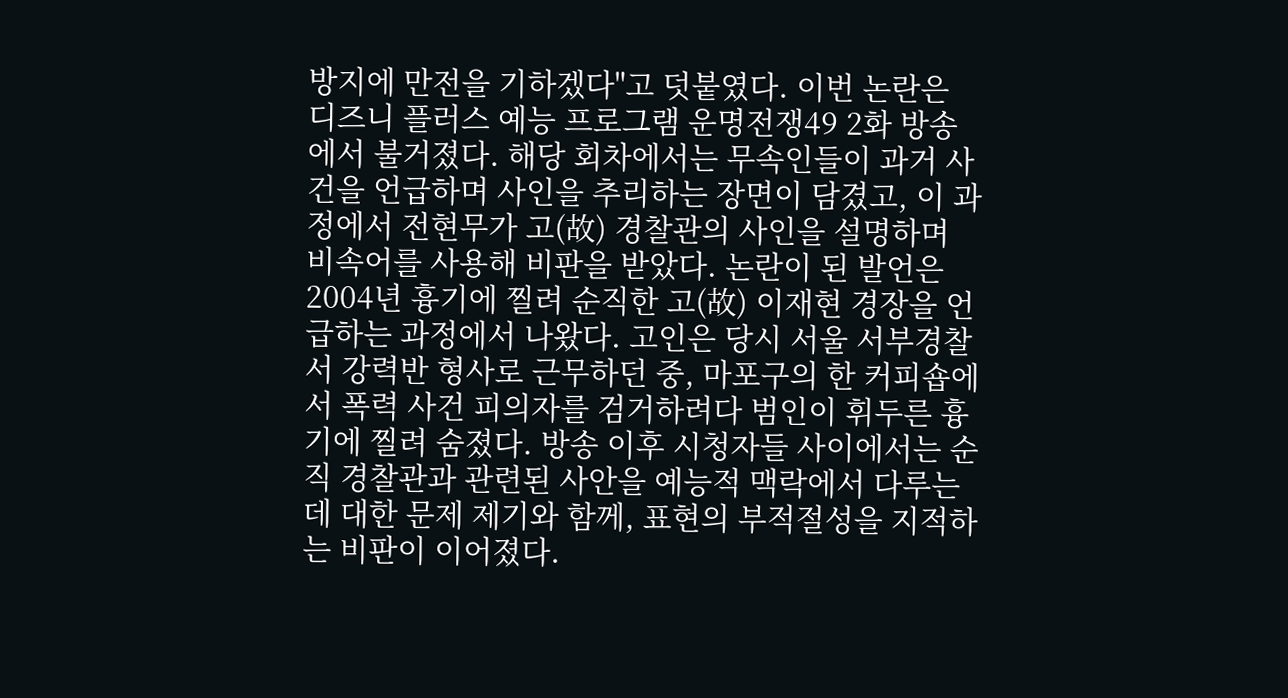방지에 만전을 기하겠다"고 덧붙였다. 이번 논란은 디즈니 플러스 예능 프로그램 운명전쟁49 2화 방송에서 불거졌다. 해당 회차에서는 무속인들이 과거 사건을 언급하며 사인을 추리하는 장면이 담겼고, 이 과정에서 전현무가 고(故) 경찰관의 사인을 설명하며 비속어를 사용해 비판을 받았다. 논란이 된 발언은 2004년 흉기에 찔려 순직한 고(故) 이재현 경장을 언급하는 과정에서 나왔다. 고인은 당시 서울 서부경찰서 강력반 형사로 근무하던 중, 마포구의 한 커피숍에서 폭력 사건 피의자를 검거하려다 범인이 휘두른 흉기에 찔려 숨졌다. 방송 이후 시청자들 사이에서는 순직 경찰관과 관련된 사안을 예능적 맥락에서 다루는 데 대한 문제 제기와 함께, 표현의 부적절성을 지적하는 비판이 이어졌다.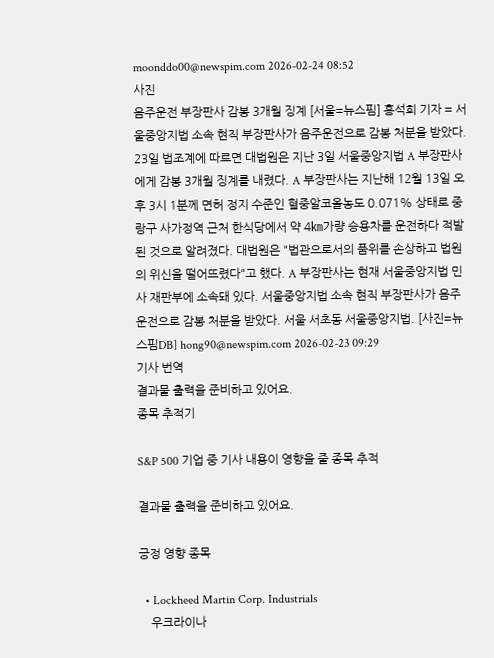moonddo00@newspim.com 2026-02-24 08:52
사진
음주운전 부장판사 감봉 3개월 징계 [서울=뉴스핌] 홍석희 기자 = 서울중앙지법 소속 현직 부장판사가 음주운전으로 감봉 처분을 받았다. 23일 법조계에 따르면 대법원은 지난 3일 서울중앙지법 A 부장판사에게 감봉 3개월 징계를 내렸다. A 부장판사는 지난해 12월 13일 오후 3시 1분께 면허 정지 수준인 혈중알코올농도 0.071% 상태로 중랑구 사가정역 근처 한식당에서 약 4㎞가량 승용차를 운전하다 적발된 것으로 알려졌다. 대법원은 "법관으로서의 품위를 손상하고 법원의 위신을 떨어뜨렸다"고 했다. A 부장판사는 현재 서울중앙지법 민사 재판부에 소속돼 있다. 서울중앙지법 소속 현직 부장판사가 음주운전으로 감봉 처분을 받았다. 서울 서초동 서울중앙지법. [사진=뉴스핌DB] hong90@newspim.com 2026-02-23 09:29
기사 번역
결과물 출력을 준비하고 있어요.
종목 추적기

S&P 500 기업 중 기사 내용이 영향을 줄 종목 추적

결과물 출력을 준비하고 있어요.

긍정 영향 종목

  • Lockheed Martin Corp. Industrials
    우크라이나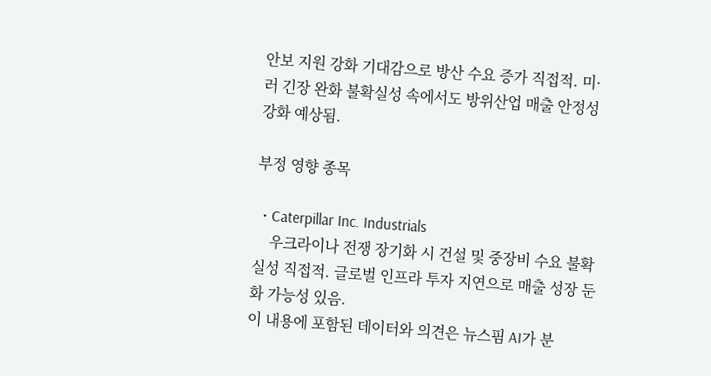안보 지원 강화 기대감으로 방산 수요 증가 직접적. 미·러 긴장 완화 불확실성 속에서도 방위산업 매출 안정성 강화 예상됨.

부정 영향 종목

  • Caterpillar Inc. Industrials
    우크라이나 전쟁 장기화 시 건설 및 중장비 수요 불확실성 직접적. 글로벌 인프라 투자 지연으로 매출 성장 둔화 가능성 있음.
이 내용에 포함된 데이터와 의견은 뉴스핌 AI가 분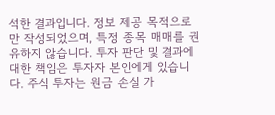석한 결과입니다. 정보 제공 목적으로만 작성되었으며, 특정 종목 매매를 권유하지 않습니다. 투자 판단 및 결과에 대한 책임은 투자자 본인에게 있습니다. 주식 투자는 원금 손실 가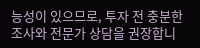능성이 있으므로, 투자 전 충분한 조사와 전문가 상담을 권장합니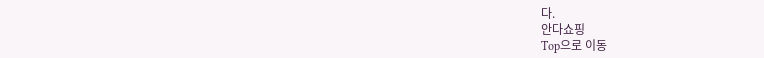다.
안다쇼핑
Top으로 이동